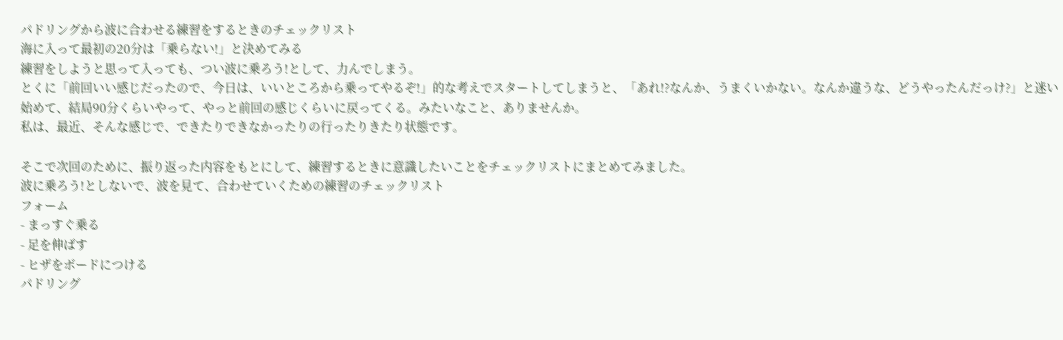パドリングから波に合わせる練習をするときのチェックリスト
海に入って最初の20分は「乗らない!」と決めてみる
練習をしようと思って入っても、つい波に乗ろう!として、力んでしまう。
とくに「前回いい感じだったので、今日は、いいところから乗ってやるぞ!」的な考えでスタートしてしまうと、「あれ!?なんか、うまくいかない。なんか違うな、どうやったんだっけ?」と迷い始めて、結局90分くらいやって、やっと前回の感じくらいに戻ってくる。みたいなこと、ありませんか。
私は、最近、そんな感じで、できたりできなかったりの行ったりきたり状態です。

そこで次回のために、振り返った内容をもとにして、練習するときに意識したいことをチェックリストにまとめてみました。
波に乗ろう!としないで、波を見て、合わせていくための練習のチェックリスト
フォーム
- まっすぐ乗る
- 足を伸ばす
- ヒザをボードにつける
パドリング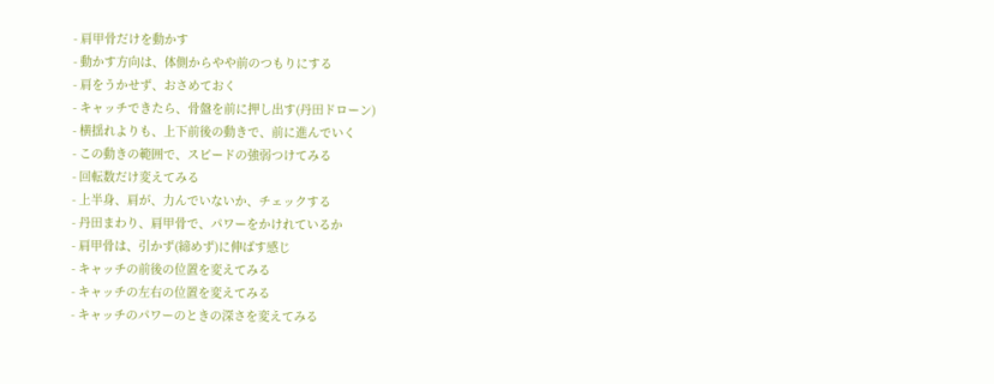- 肩甲骨だけを動かす
- 動かす方向は、体側からやや前のつもりにする
- 肩をうかせず、おさめておく
- キャッチできたら、骨盤を前に押し出す(丹田ドローン)
- 横揺れよりも、上下前後の動きで、前に進んでいく
- この動きの範囲で、スピードの強弱つけてみる
- 回転数だけ変えてみる
- 上半身、肩が、力んでいないか、チェックする
- 丹田まわり、肩甲骨で、パワーをかけれているか
- 肩甲骨は、引かず(締めず)に伸ばす感じ
- キャッチの前後の位置を変えてみる
- キャッチの左右の位置を変えてみる
- キャッチのパワーのときの深さを変えてみる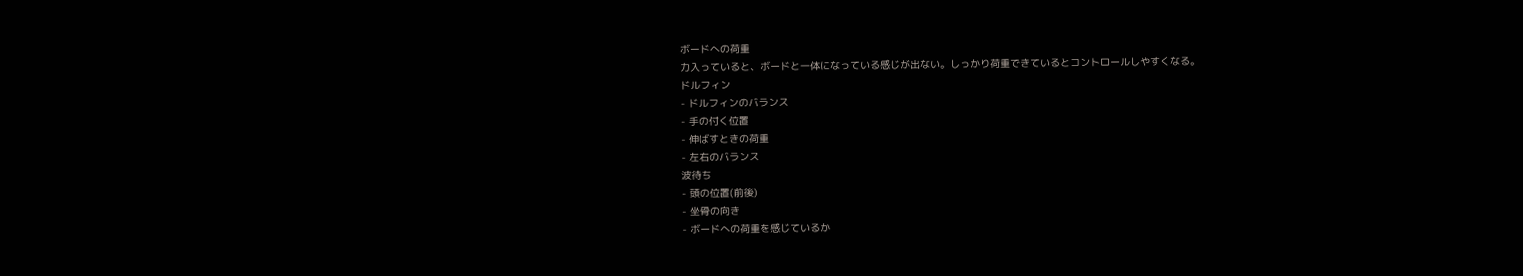ボードへの荷重
力入っていると、ボードと一体になっている感じが出ない。しっかり荷重できているとコントロールしやすくなる。
ドルフィン
- ドルフィンのバランス
- 手の付く位置
- 伸ばすときの荷重
- 左右のバランス
波待ち
- 頭の位置(前後)
- 坐骨の向き
- ボードへの荷重を感じているか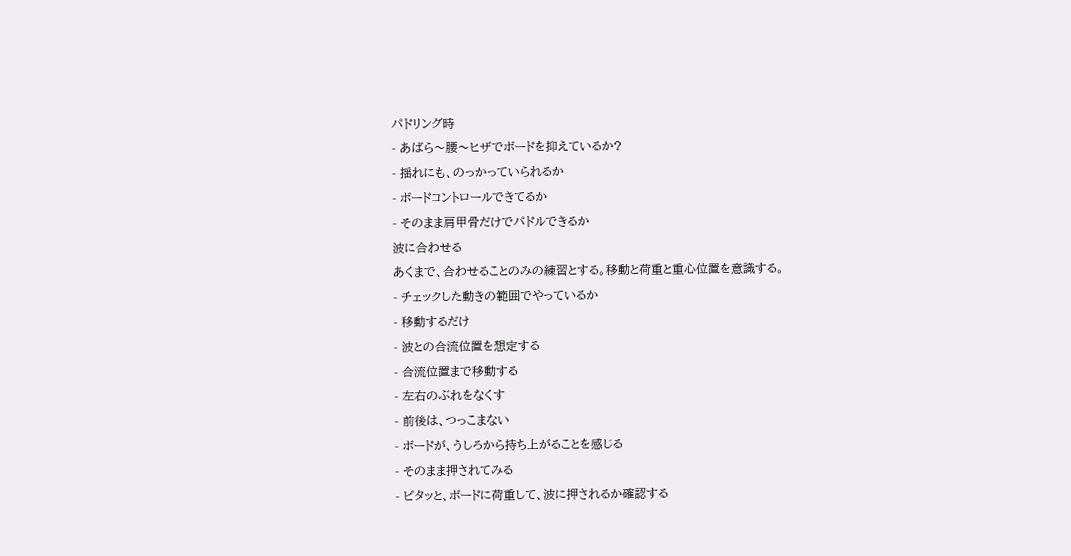パドリング時
- あばら〜腰〜ヒザでボードを抑えているか?
- 揺れにも、のっかっていられるか
- ボードコントロールできてるか
- そのまま肩甲骨だけでパドルできるか
波に合わせる
あくまで、合わせることのみの練習とする。移動と荷重と重心位置を意識する。
- チェックした動きの範囲でやっているか
- 移動するだけ
- 波との合流位置を想定する
- 合流位置まで移動する
- 左右のぶれをなくす
- 前後は、つっこまない
- ボードが、うしろから持ち上がることを感じる
- そのまま押されてみる
- ビタッと、ボードに荷重して、波に押されるか確認する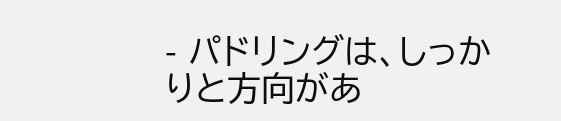- パドリングは、しっかりと方向があ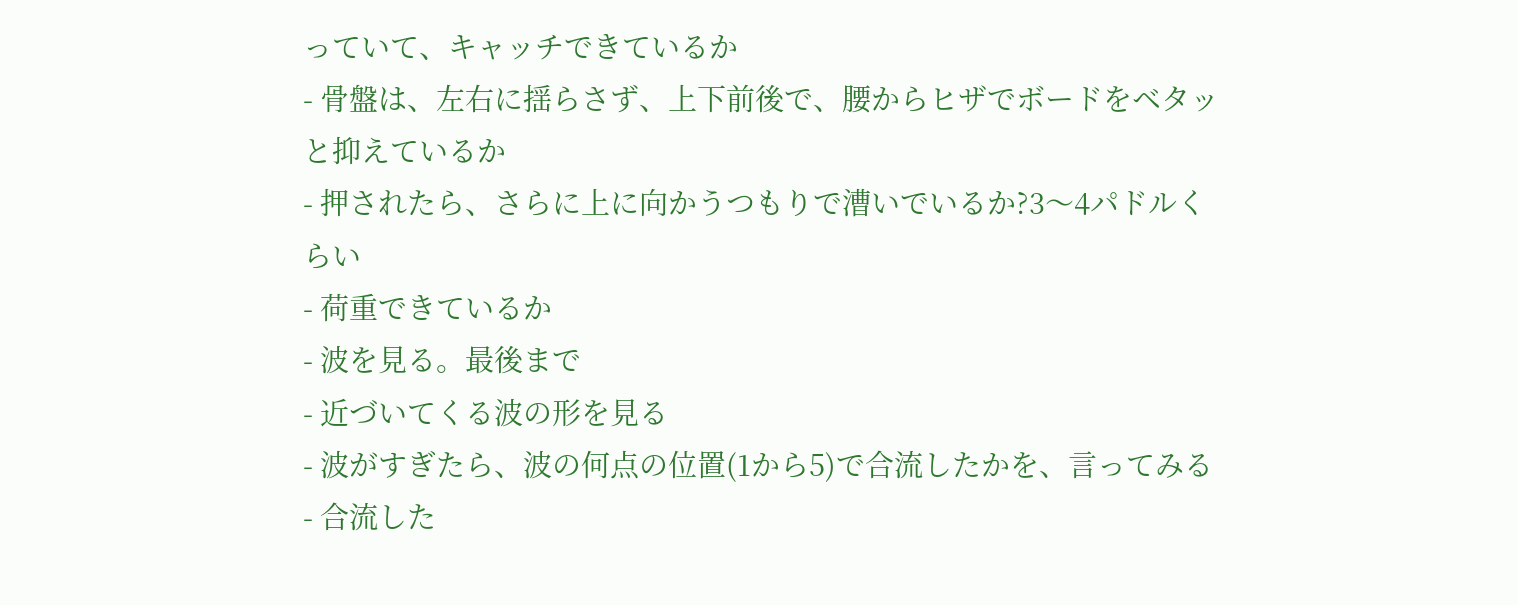っていて、キャッチできているか
- 骨盤は、左右に揺らさず、上下前後で、腰からヒザでボードをベタッと抑えているか
- 押されたら、さらに上に向かうつもりで漕いでいるか?3〜4パドルくらい
- 荷重できているか
- 波を見る。最後まで
- 近づいてくる波の形を見る
- 波がすぎたら、波の何点の位置(1から5)で合流したかを、言ってみる
- 合流した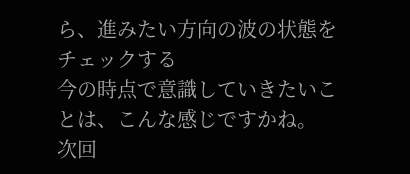ら、進みたい方向の波の状態をチェックする
今の時点で意識していきたいことは、こんな感じですかね。
次回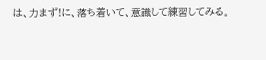は、力まず!に、落ち着いて、意識して練習してみる。